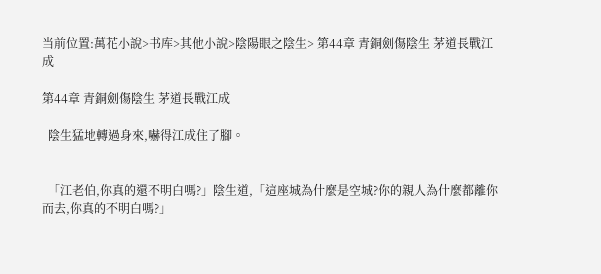当前位置:萬花小說>书库>其他小說>陰陽眼之陰生> 第44章 青銅劍傷陰生 茅道長戰江成

第44章 青銅劍傷陰生 茅道長戰江成

  陰生猛地轉過身來,嚇得江成住了腳。


  「江老伯,你真的還不明白嗎?」陰生道,「這座城為什麼是空城?你的親人為什麼都離你而去,你真的不明白嗎?」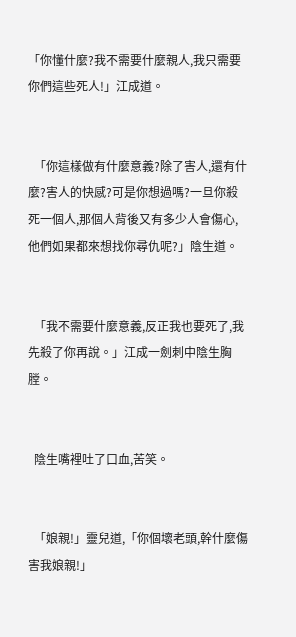「你懂什麼?我不需要什麼親人,我只需要你們這些死人!」江成道。


  「你這樣做有什麼意義?除了害人,還有什麼?害人的快感?可是你想過嗎?一旦你殺死一個人,那個人背後又有多少人會傷心,他們如果都來想找你尋仇呢?」陰生道。


  「我不需要什麼意義,反正我也要死了,我先殺了你再說。」江成一劍刺中陰生胸膛。


  陰生嘴裡吐了口血,苦笑。


  「娘親!」靈兒道,「你個壞老頭,幹什麼傷害我娘親!」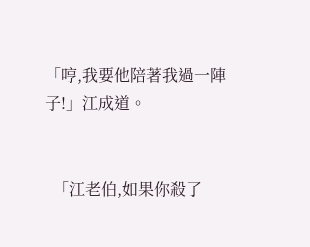「哼,我要他陪著我過一陣子!」江成道。


  「江老伯,如果你殺了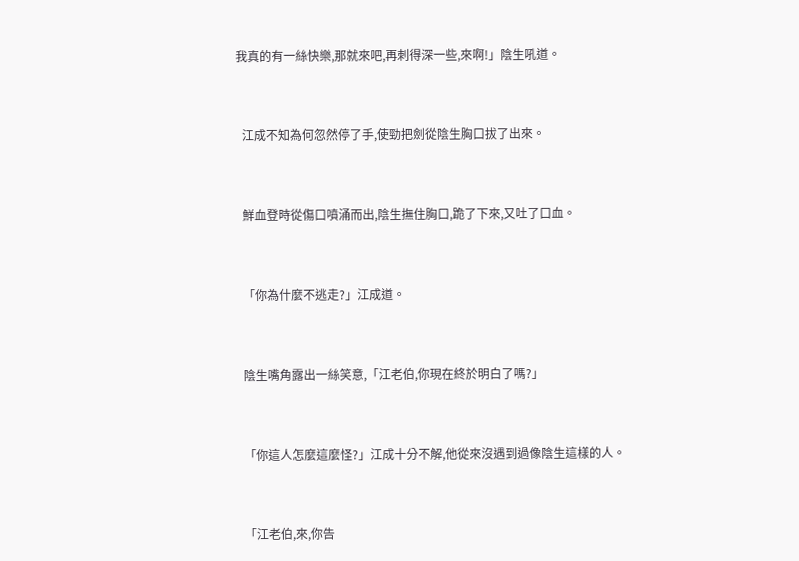我真的有一絲快樂,那就來吧,再刺得深一些,來啊!」陰生吼道。


  江成不知為何忽然停了手,使勁把劍從陰生胸口拔了出來。


  鮮血登時從傷口噴涌而出,陰生撫住胸口,跪了下來,又吐了口血。


  「你為什麼不逃走?」江成道。


  陰生嘴角露出一絲笑意,「江老伯,你現在終於明白了嗎?」


  「你這人怎麼這麼怪?」江成十分不解,他從來沒遇到過像陰生這樣的人。


  「江老伯,來,你告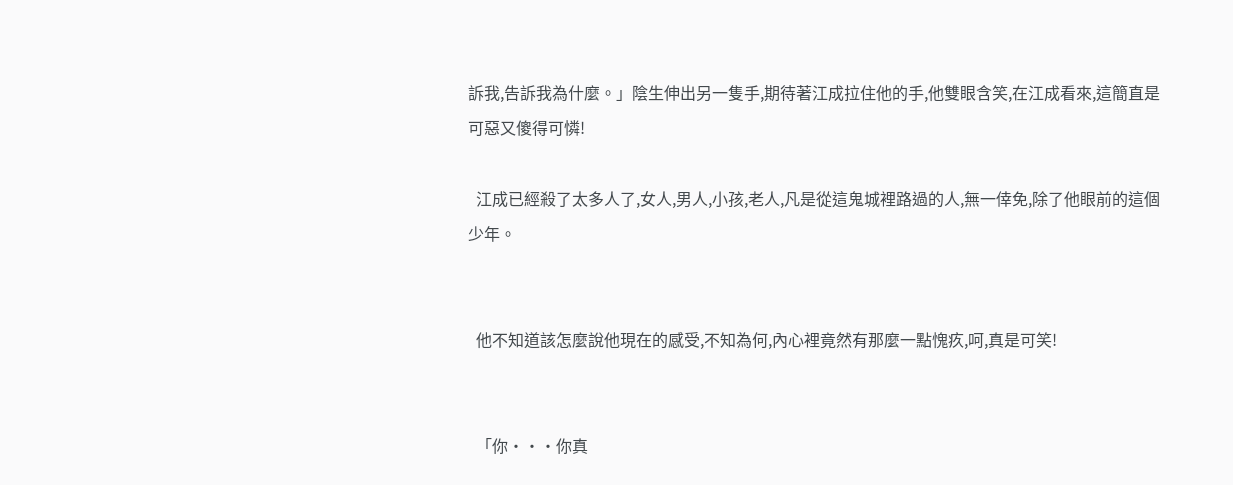訴我,告訴我為什麼。」陰生伸出另一隻手,期待著江成拉住他的手,他雙眼含笑,在江成看來,這簡直是可惡又傻得可憐!

  江成已經殺了太多人了,女人,男人,小孩,老人,凡是從這鬼城裡路過的人,無一倖免,除了他眼前的這個少年。


  他不知道該怎麼說他現在的感受,不知為何,內心裡竟然有那麼一點愧疚,呵,真是可笑!


  「你···你真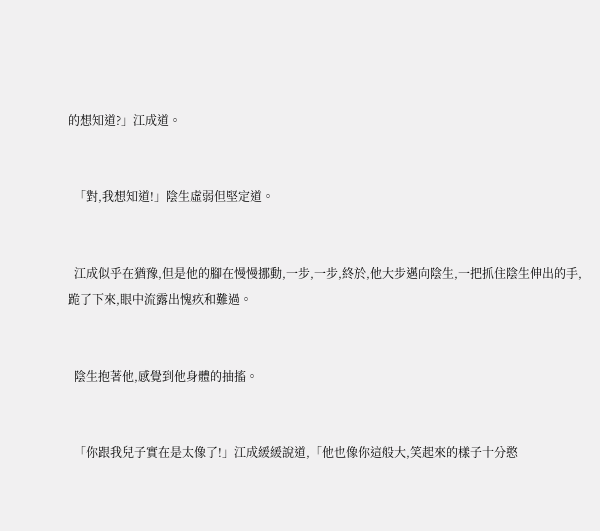的想知道?」江成道。


  「對,我想知道!」陰生虛弱但堅定道。


  江成似乎在猶豫,但是他的腳在慢慢挪動,一步,一步,終於,他大步邁向陰生,一把抓住陰生伸出的手,跪了下來,眼中流露出愧疚和難過。


  陰生抱著他,感覺到他身體的抽搐。


  「你跟我兒子實在是太像了!」江成緩緩說道,「他也像你這般大,笑起來的樣子十分憨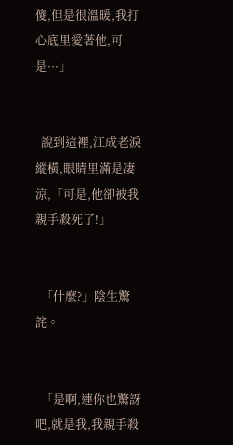傻,但是很溫暖,我打心底里愛著他,可是···」


  說到這裡,江成老淚縱橫,眼睛里滿是凄涼,「可是,他卻被我親手殺死了!」


  「什麼?」陰生驚詫。


  「是啊,連你也驚訝吧,就是我,我親手殺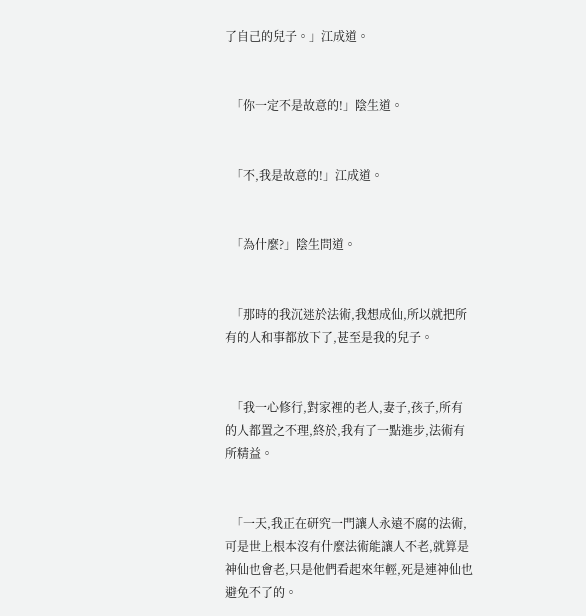了自己的兒子。」江成道。


  「你一定不是故意的!」陰生道。


  「不,我是故意的!」江成道。


  「為什麼?」陰生問道。


  「那時的我沉迷於法術,我想成仙,所以就把所有的人和事都放下了,甚至是我的兒子。


  「我一心修行,對家裡的老人,妻子,孩子,所有的人都置之不理,終於,我有了一點進步,法術有所精益。


  「一天,我正在研究一門讓人永遠不腐的法術,可是世上根本沒有什麼法術能讓人不老,就算是神仙也會老,只是他們看起來年輕,死是連神仙也避免不了的。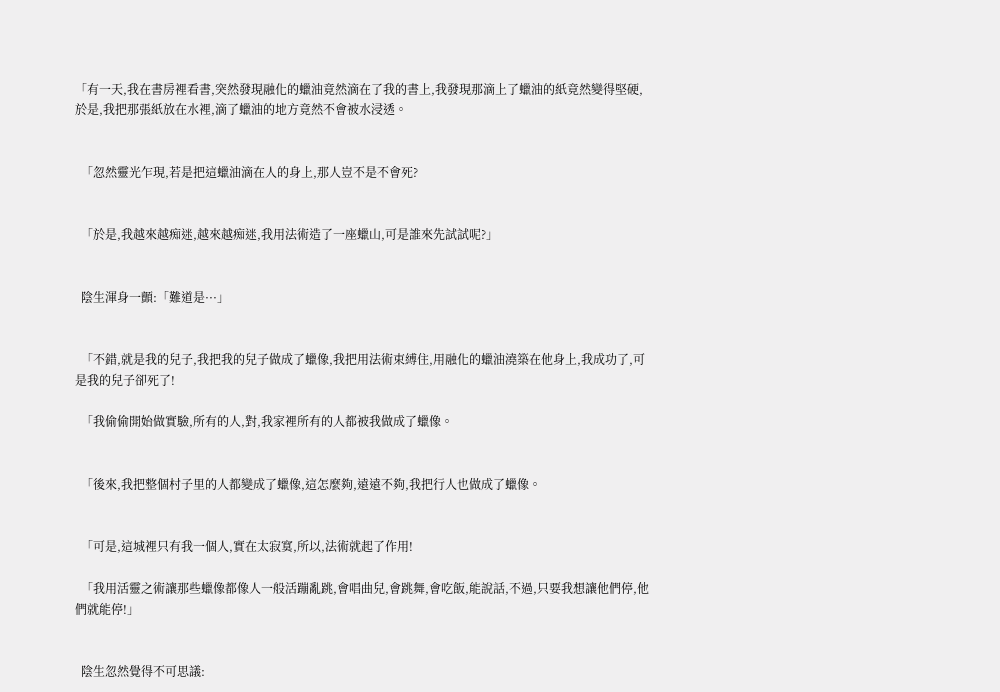「有一天,我在書房裡看書,突然發現融化的蠟油竟然滴在了我的書上,我發現那滴上了蠟油的紙竟然變得堅硬,於是,我把那張紙放在水裡,滴了蠟油的地方竟然不會被水浸透。


  「忽然靈光乍現,若是把這蠟油滴在人的身上,那人豈不是不會死?


  「於是,我越來越痴迷,越來越痴迷,我用法術造了一座蠟山,可是誰來先試試呢?」


  陰生渾身一顫:「難道是···」


  「不錯,就是我的兒子,我把我的兒子做成了蠟像,我把用法術束縛住,用融化的蠟油澆築在他身上,我成功了,可是我的兒子卻死了!

  「我偷偷開始做實驗,所有的人,對,我家裡所有的人都被我做成了蠟像。


  「後來,我把整個村子里的人都變成了蠟像,這怎麼夠,遠遠不夠,我把行人也做成了蠟像。


  「可是,這城裡只有我一個人,實在太寂寞,所以,法術就起了作用!

  「我用活靈之術讓那些蠟像都像人一般活蹦亂跳,會唱曲兒,會跳舞,會吃飯,能說話,不過,只要我想讓他們停,他們就能停!」


  陰生忽然覺得不可思議: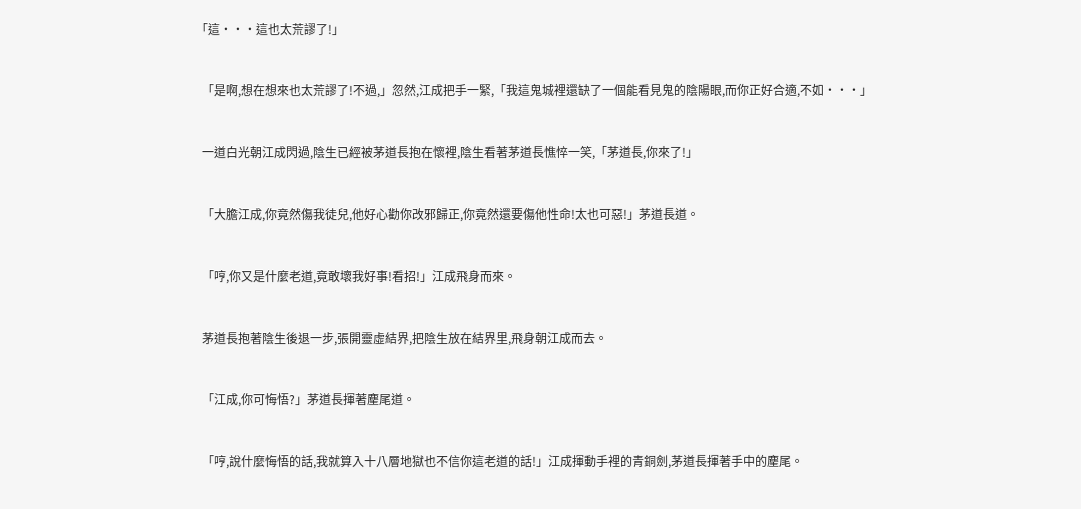「這···這也太荒謬了!」


  「是啊,想在想來也太荒謬了!不過,」忽然,江成把手一緊,「我這鬼城裡還缺了一個能看見鬼的陰陽眼,而你正好合適,不如···」


  一道白光朝江成閃過,陰生已經被茅道長抱在懷裡,陰生看著茅道長憔悴一笑,「茅道長,你來了!」


  「大膽江成,你竟然傷我徒兒,他好心勸你改邪歸正,你竟然還要傷他性命!太也可惡!」茅道長道。


  「哼,你又是什麼老道,竟敢壞我好事!看招!」江成飛身而來。


  茅道長抱著陰生後退一步,張開靈虛結界,把陰生放在結界里,飛身朝江成而去。


  「江成,你可悔悟?」茅道長揮著麈尾道。


  「哼,說什麼悔悟的話,我就算入十八層地獄也不信你這老道的話!」江成揮動手裡的青銅劍,茅道長揮著手中的麈尾。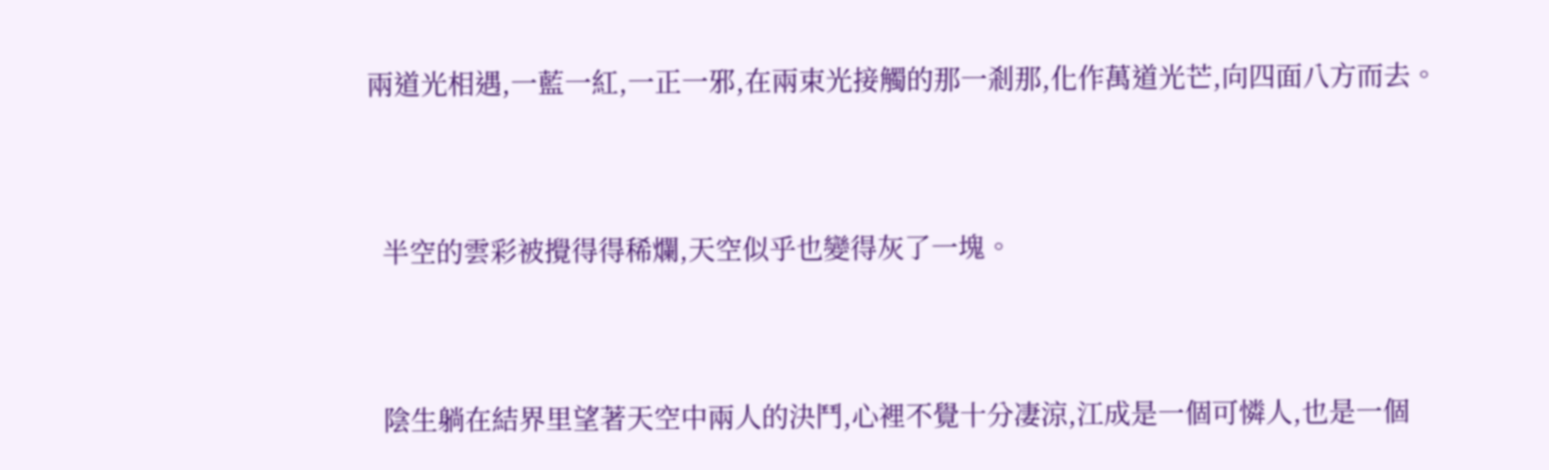兩道光相遇,一藍一紅,一正一邪,在兩束光接觸的那一剎那,化作萬道光芒,向四面八方而去。


  半空的雲彩被攪得得稀爛,天空似乎也變得灰了一塊。


  陰生躺在結界里望著天空中兩人的決鬥,心裡不覺十分凄涼,江成是一個可憐人,也是一個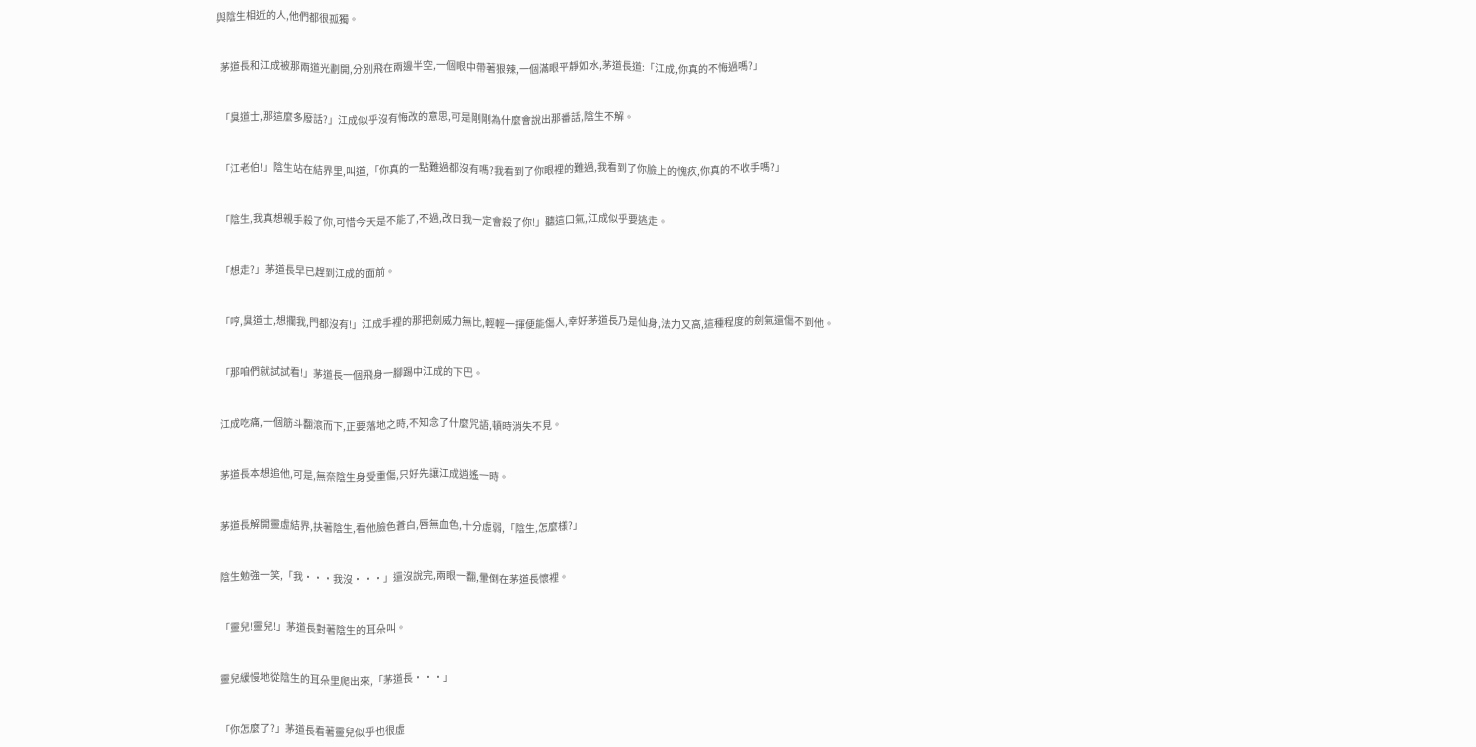與陰生相近的人,他們都很孤獨。


  茅道長和江成被那兩道光劃開,分別飛在兩邊半空,一個眼中帶著狠辣,一個滿眼平靜如水,茅道長道:「江成,你真的不悔過嗎?」


  「臭道士,那這麼多廢話?」江成似乎沒有悔改的意思,可是剛剛為什麼會說出那番話,陰生不解。


  「江老伯!」陰生站在結界里,叫道,「你真的一點難過都沒有嗎?我看到了你眼裡的難過,我看到了你臉上的愧疚,你真的不收手嗎?」


  「陰生,我真想親手殺了你,可惜今天是不能了,不過,改日我一定會殺了你!」聽這口氣,江成似乎要逃走。


  「想走?」茅道長早已趕到江成的面前。


  「哼,臭道士,想攔我,門都沒有!」江成手裡的那把劍威力無比,輕輕一揮便能傷人,幸好茅道長乃是仙身,法力又高,這種程度的劍氣還傷不到他。


  「那咱們就試試看!」茅道長一個飛身一腳踢中江成的下巴。


  江成吃痛,一個筋斗翻滾而下,正要落地之時,不知念了什麼咒語,頓時消失不見。


  茅道長本想追他,可是,無奈陰生身受重傷,只好先讓江成逍遙一時。


  茅道長解開靈虛結界,扶著陰生,看他臉色蒼白,唇無血色,十分虛弱,「陰生,怎麼樣?」


  陰生勉強一笑,「我···我沒···」還沒說完,兩眼一翻,暈倒在茅道長懷裡。


  「靈兒!靈兒!」茅道長對著陰生的耳朵叫。


  靈兒緩慢地從陰生的耳朵里爬出來,「茅道長···」


  「你怎麼了?」茅道長看著靈兒似乎也很虛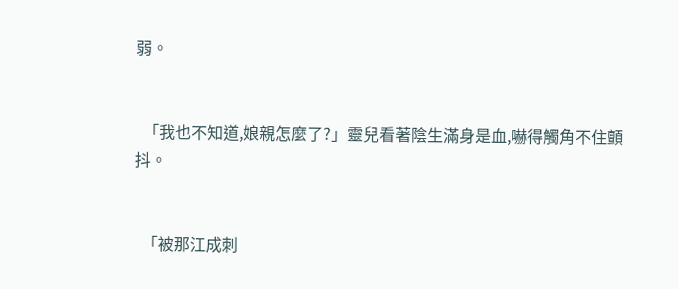弱。


  「我也不知道,娘親怎麼了?」靈兒看著陰生滿身是血,嚇得觸角不住顫抖。


  「被那江成刺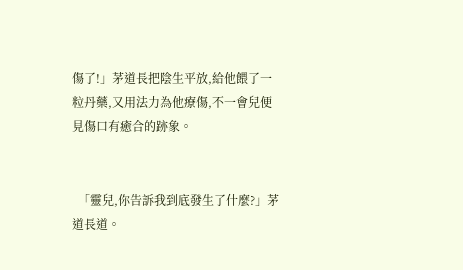傷了!」茅道長把陰生平放,給他餵了一粒丹藥,又用法力為他療傷,不一會兒便見傷口有癒合的跡象。


  「靈兒,你告訴我到底發生了什麼?」茅道長道。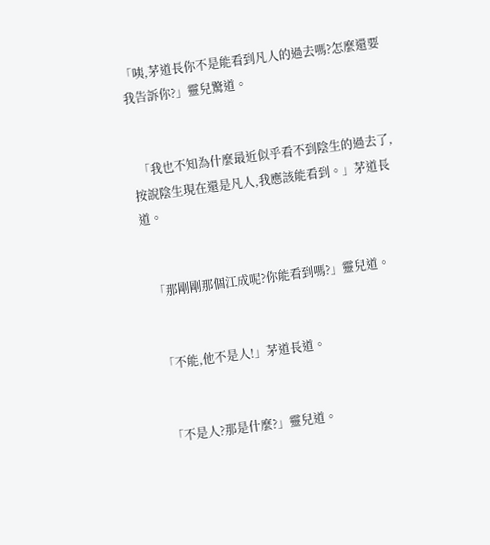「咦,茅道長你不是能看到凡人的過去嗎?怎麼還要我告訴你?」靈兒驚道。


  「我也不知為什麼最近似乎看不到陰生的過去了,按說陰生現在還是凡人,我應該能看到。」茅道長道。


  「那剛剛那個江成呢?你能看到嗎?」靈兒道。


  「不能,他不是人!」茅道長道。


  「不是人?那是什麼?」靈兒道。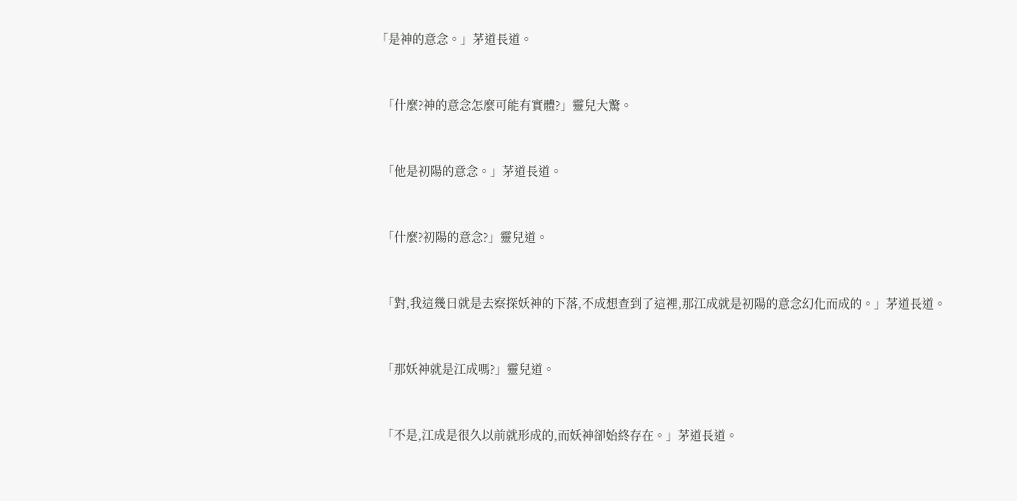「是神的意念。」茅道長道。


  「什麼?神的意念怎麼可能有實體?」靈兒大驚。


  「他是初陽的意念。」茅道長道。


  「什麼?初陽的意念?」靈兒道。


  「對,我這幾日就是去察探妖神的下落,不成想查到了這裡,那江成就是初陽的意念幻化而成的。」茅道長道。


  「那妖神就是江成嗎?」靈兒道。


  「不是,江成是很久以前就形成的,而妖神卻始終存在。」茅道長道。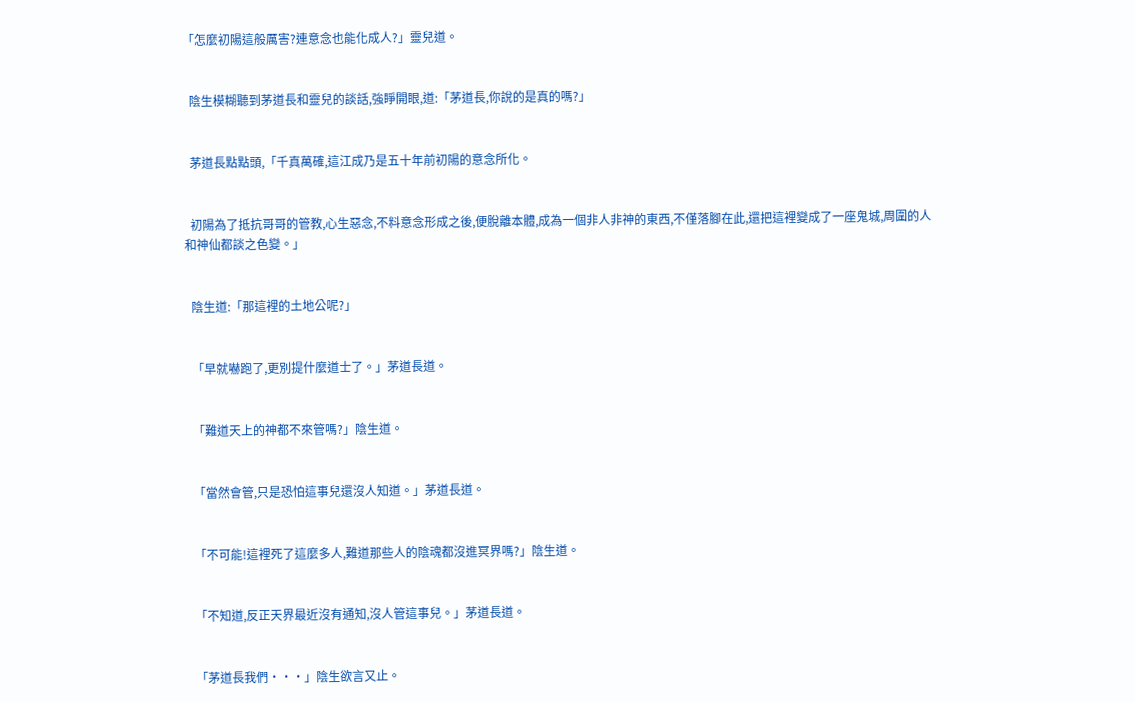「怎麼初陽這般厲害?連意念也能化成人?」靈兒道。


  陰生模糊聽到茅道長和靈兒的談話,強睜開眼,道:「茅道長,你說的是真的嗎?」


  茅道長點點頭,「千真萬確,這江成乃是五十年前初陽的意念所化。


  初陽為了抵抗哥哥的管教,心生惡念,不料意念形成之後,便脫離本體,成為一個非人非神的東西,不僅落腳在此,還把這裡變成了一座鬼城,周圍的人和神仙都談之色變。」


  陰生道:「那這裡的土地公呢?」


  「早就嚇跑了,更別提什麼道士了。」茅道長道。


  「難道天上的神都不來管嗎?」陰生道。


  「當然會管,只是恐怕這事兒還沒人知道。」茅道長道。


  「不可能!這裡死了這麼多人,難道那些人的陰魂都沒進冥界嗎?」陰生道。


  「不知道,反正天界最近沒有通知,沒人管這事兒。」茅道長道。


  「茅道長我們···」陰生欲言又止。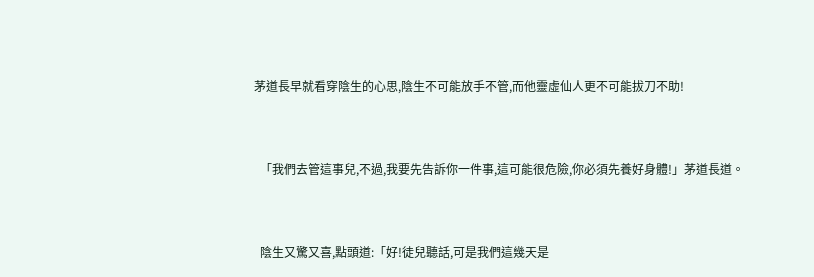茅道長早就看穿陰生的心思,陰生不可能放手不管,而他靈虛仙人更不可能拔刀不助!


  「我們去管這事兒,不過,我要先告訴你一件事,這可能很危險,你必須先養好身體!」茅道長道。


  陰生又驚又喜,點頭道:「好!徒兒聽話,可是我們這幾天是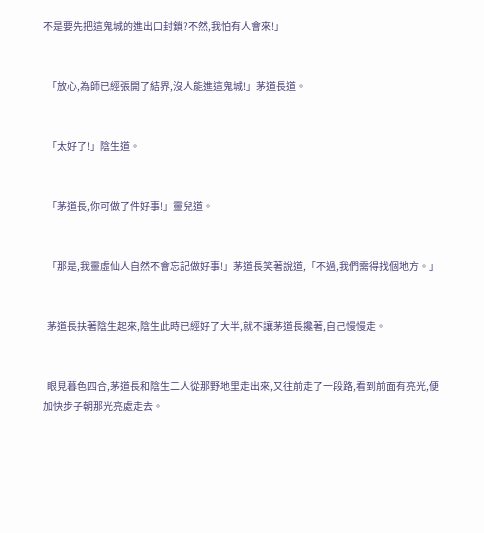不是要先把這鬼城的進出口封鎖?不然,我怕有人會來!」


  「放心,為師已經張開了結界,沒人能進這鬼城!」茅道長道。


  「太好了!」陰生道。


  「茅道長,你可做了件好事!」靈兒道。


  「那是,我靈虛仙人自然不會忘記做好事!」茅道長笑著說道,「不過,我們需得找個地方。」


  茅道長扶著陰生起來,陰生此時已經好了大半,就不讓茅道長攙著,自己慢慢走。


  眼見暮色四合,茅道長和陰生二人從那野地里走出來,又往前走了一段路,看到前面有亮光,便加快步子朝那光亮處走去。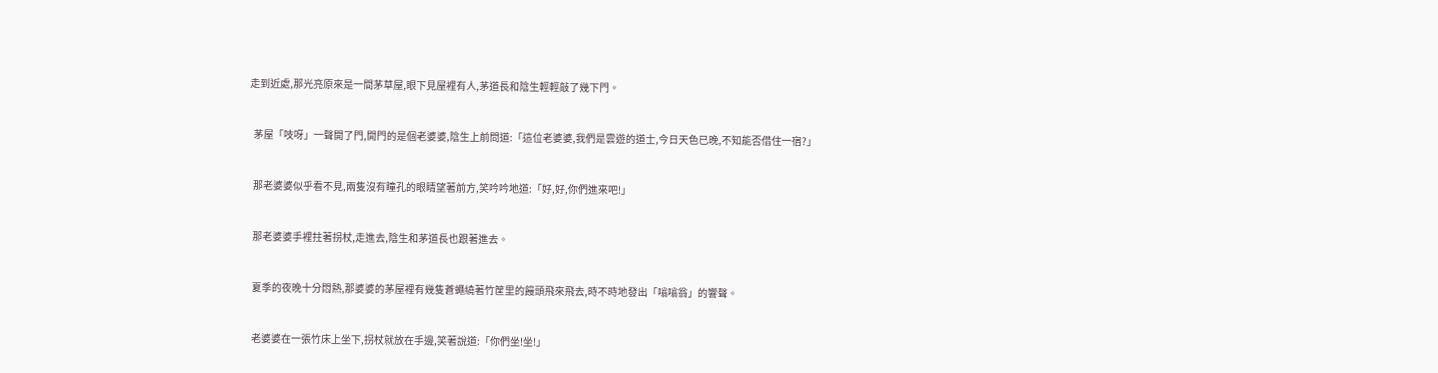走到近處,那光亮原來是一間茅草屋,眼下見屋裡有人,茅道長和陰生輕輕敲了幾下門。


  茅屋「吱呀」一聲開了門,開門的是個老婆婆,陰生上前問道:「這位老婆婆,我們是雲遊的道士,今日天色已晚,不知能否借住一宿?」


  那老婆婆似乎看不見,兩隻沒有瞳孔的眼睛望著前方,笑吟吟地道:「好,好,你們進來吧!」


  那老婆婆手裡拄著拐杖,走進去,陰生和茅道長也跟著進去。


  夏季的夜晚十分悶熱,那婆婆的茅屋裡有幾隻蒼蠅繞著竹筐里的饅頭飛來飛去,時不時地發出「嗡嗡翁」的響聲。


  老婆婆在一張竹床上坐下,拐杖就放在手邊,笑著說道:「你們坐!坐!」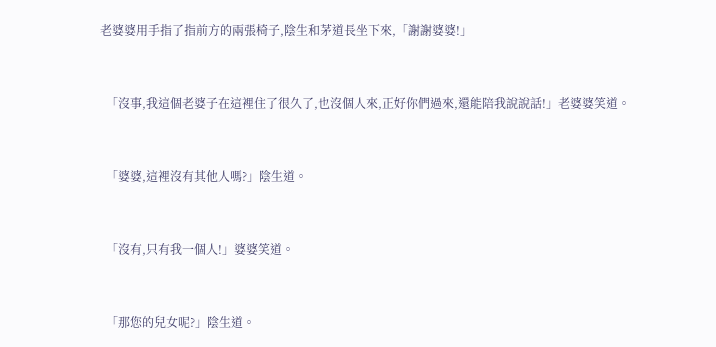老婆婆用手指了指前方的兩張椅子,陰生和茅道長坐下來,「謝謝婆婆!」


  「沒事,我這個老婆子在這裡住了很久了,也沒個人來,正好你們過來,還能陪我說說話!」老婆婆笑道。


  「婆婆,這裡沒有其他人嗎?」陰生道。


  「沒有,只有我一個人!」婆婆笑道。


  「那您的兒女呢?」陰生道。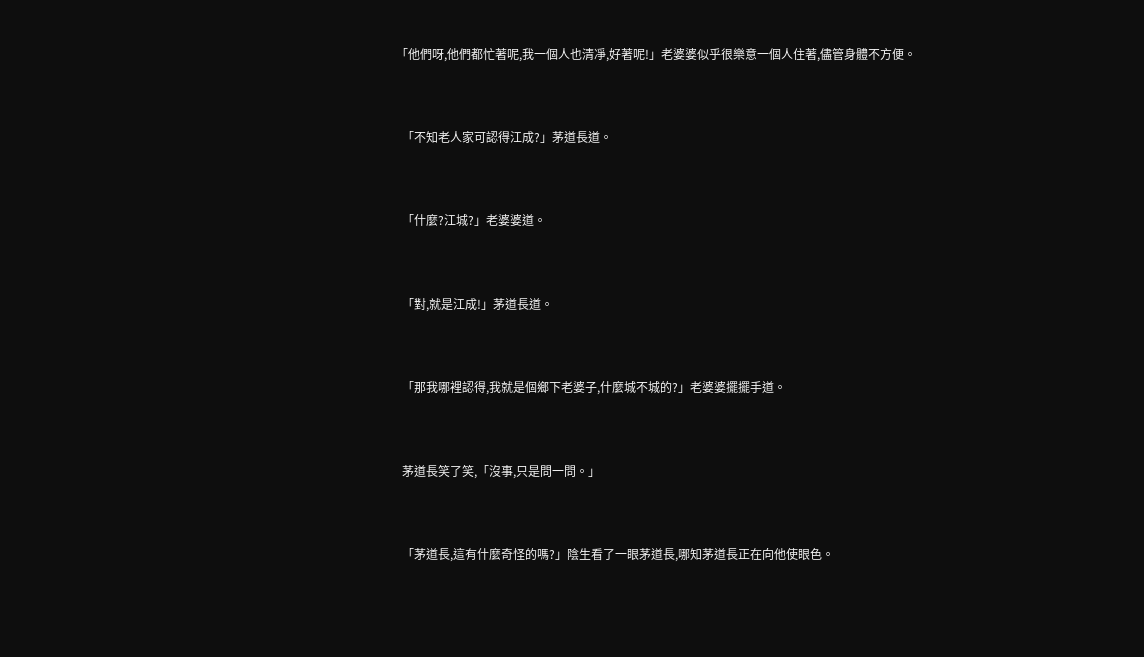「他們呀,他們都忙著呢,我一個人也清凈,好著呢!」老婆婆似乎很樂意一個人住著,儘管身體不方便。


  「不知老人家可認得江成?」茅道長道。


  「什麼?江城?」老婆婆道。


  「對,就是江成!」茅道長道。


  「那我哪裡認得,我就是個鄉下老婆子,什麼城不城的?」老婆婆擺擺手道。


  茅道長笑了笑,「沒事,只是問一問。」


  「茅道長,這有什麼奇怪的嗎?」陰生看了一眼茅道長,哪知茅道長正在向他使眼色。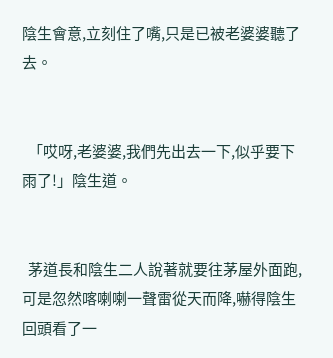陰生會意,立刻住了嘴,只是已被老婆婆聽了去。


  「哎呀,老婆婆,我們先出去一下,似乎要下雨了!」陰生道。


  茅道長和陰生二人說著就要往茅屋外面跑,可是忽然喀喇喇一聲雷從天而降,嚇得陰生回頭看了一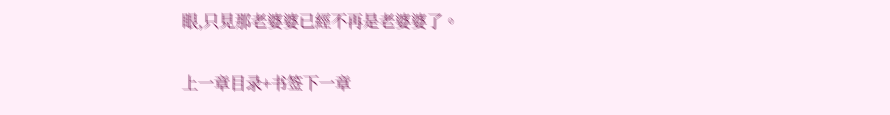眼,只見那老婆婆已經不再是老婆婆了。

上一章目录+书签下一章